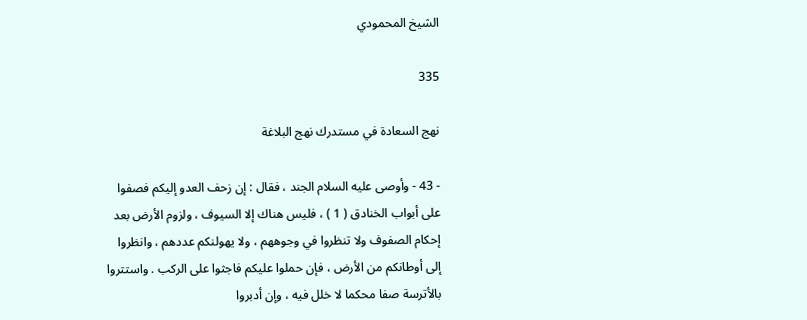الشيخ المحمودي

335

نهج السعادة في مستدرك نهج البلاغة

- 43 - وأوصى عليه السلام الجند ، فقال : إن زحف العدو إليكم فصفوا على أبواب الخنادق ( 1 ) ، فليس هناك إلا السيوف ، ولزوم الأرض بعد إحكام الصفوف ولا تنظروا في وجوههم ، ولا يهولنكم عددهم ، وانظروا إلى أوطانكم من الأرض ، فإن حملوا عليكم فاجثوا على الركب . واستتروا بالأترسة صفا محكما لا خلل فيه ، وإن أدبروا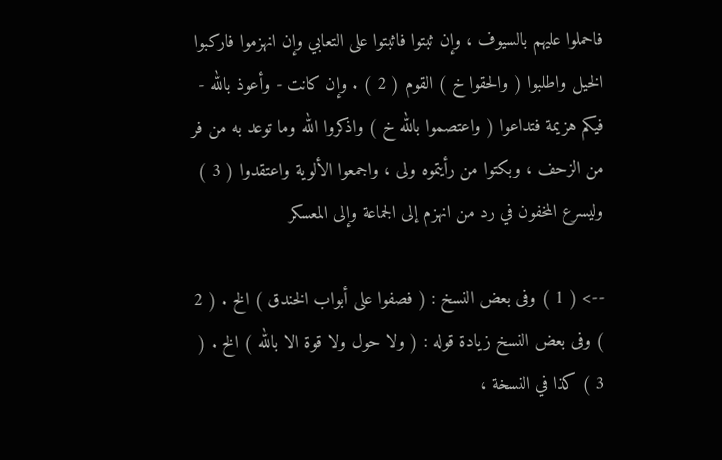فاحملوا عليهم بالسيوف ، وإن ثبتوا فاثبتوا على التعابي وإن انهزموا فاركبوا الخيل واطلبوا ( والحقوا خ ) القوم ( 2 ) . وإن كانت - وأعوذ بالله - فيكم هزيمة فتداعوا ( واعتصموا بالله خ ) واذكروا الله وما توعد به من فر من الزحف ، وبكتوا من رأيتموه ولى ، واجمعوا الألوية واعتقدوا ( 3 ) وليسرع المخفون في رد من انهزم إلى الجماعة وإلى المعسكر

--> ( 1 ) وفى بعض النسخ : ( فصفوا على أبواب الخندق ) الخ . ( 2 ) وفى بعض النسخ زيادة قوله : ( ولا حول ولا قوة الا بالله ) الخ . ( 3 ) كذا في النسخة ،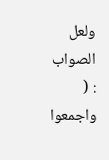ولعل الصواب : ( واجمعوا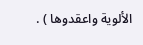الألوية واعقدوها ) .